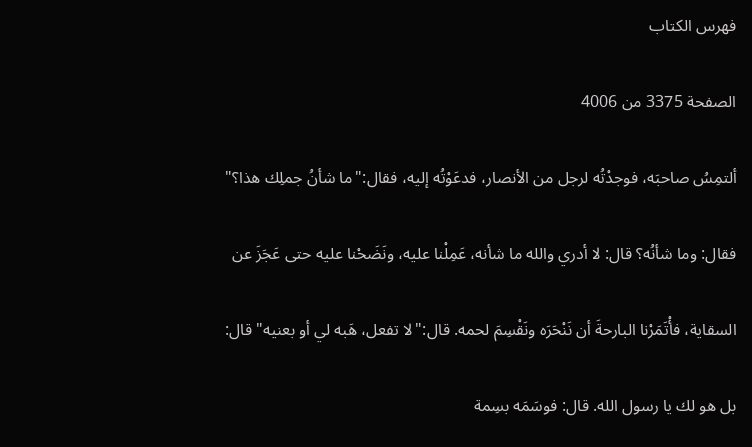فهرس الكتاب

الصفحة 3375 من 4006

ألتمِسُ صاحبَه، فوجدْتُه لرجل من الأنصار، فدعَوْتُه إليه، فقال:"ما شأنُ جملِك هذا؟"

فقال: وما شأنُه؟ قال: لا أدري والله ما شأنه، عَمِلْنا عليه، ونَضَحْنا عليه حتى عَجَزَ عن

السقاية، فأْتَمَرْنا البارحةَ أن نَنْحَرَه ونَقْسِمَ لحمه. قال:"لا تفعل، هَبه لي أو بعنيه"قال:

بل هو لك يا رسول الله. قال: فوسَمَه بسِمة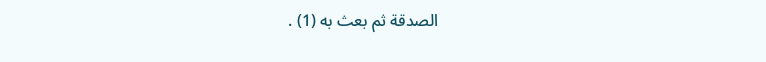الصدقة ثم بعث به (1) .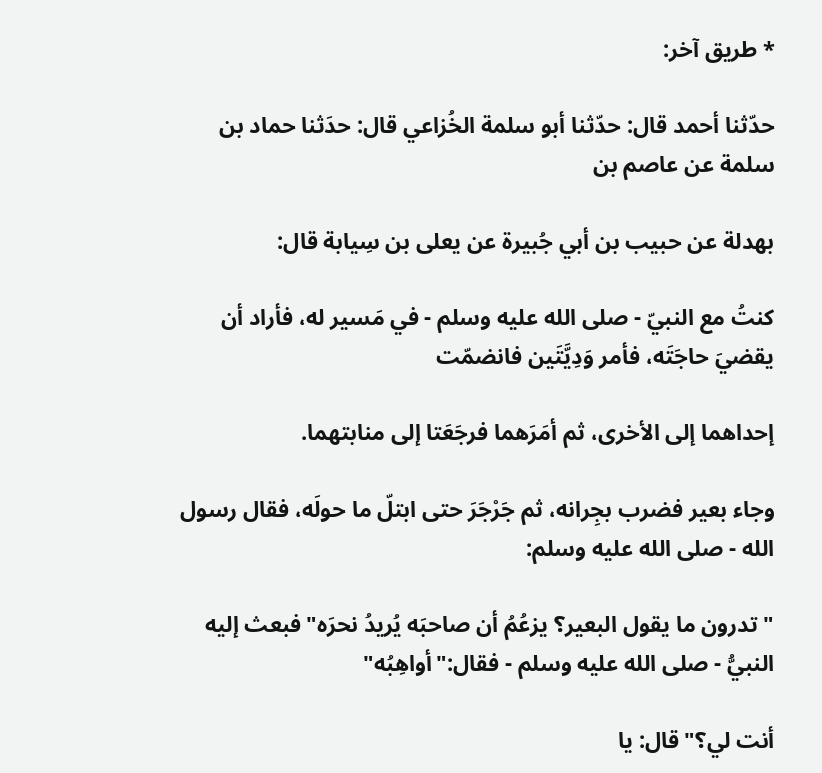* طريق آخر:

حدّثنا أحمد قال: حدّثنا أبو سلمة الخُزاعي قال: حدَثنا حماد بن سلمة عن عاصم بن

بهدلة عن حبيب بن أبي جُبيرة عن يعلى بن سِيابة قال:

كنتُ مع النبيّ - صلى الله عليه وسلم - في مَسير له، فأراد أن يقضيَ حاجَتَه، فأمر وَدِيَّتَين فانضمّت

إحداهما إلى الأخرى، ثم أمَرَهما فرجَعَتا إلى منابتهما.

وجاء بعير فضرب بجِرانه، ثم جَرْجَرَ حتى ابتلّ ما حولَه، فقال رسول الله - صلى الله عليه وسلم:

"تدرون ما يقول البعير؟ يزعُمُ أن صاحبَه يُريدُ نحرَه"فبعث إليه النبيُّ - صلى الله عليه وسلم - فقال:"أواهِبُه"

أنت لي؟"قال: يا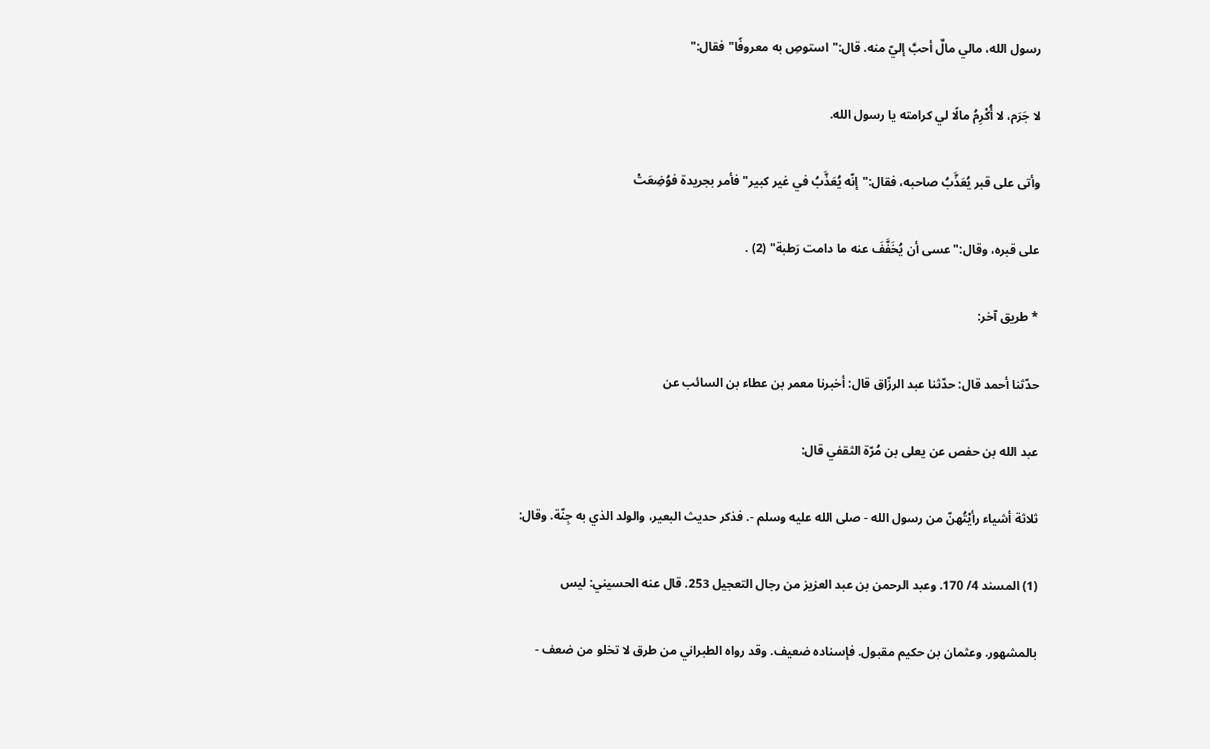رسول الله، مالي مالٌ أحبَّ إليّ منه. قال:"استوصِ به معروفًا"فقال:"

لا جَرَم، لا أُكْرِمُ مالًا لي كرامته يا رسول الله.

وأتى على قبر يُعَذَّبُ صاحبه، فقال:"إنّه يُعَذَّبُ في غير كبير"فأمر بجريدة فوُضِعَتْ

على قبره، وقال:"عسى أن يُخَفَّفَ عنه ما دامت رَطبة" (2) .

* طريق آخر:

حدّثنا أحمد قال: حدّثنا عبد الرزّاق قال: أخبرنا معمر بن عطاء بن السائب عن

عبد الله بن حفص عن يعلى بن مُرّة الثقفي قال:

ثلاثة أشياء رأيْتُهنّ من رسول الله - صلى الله عليه وسلم -. فذكر حديث البعير، والولد الذي به جِنّة. وقال:

(1) المسند 4/ 170. وعبد الرحمن بن عبد العزيز من رجال التعجيل 253. قال عنه الحسيني: ليس

بالمشهور. وعثمان بن حكيم مقبول. فإسناده ضعيف. وقد رواه الطبراني من طرق لا تخلو من ضعف -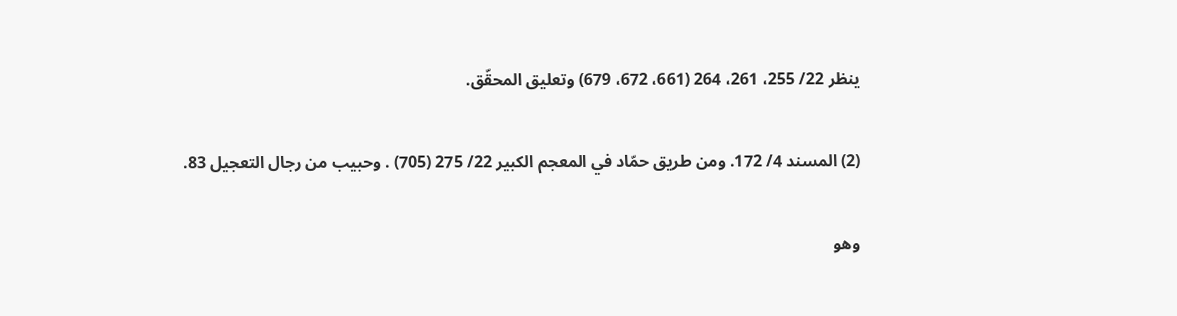ينظر 22/ 255، 261، 264 (661، 672، 679) وتعليق المحقّق.

(2) المسند 4/ 172. ومن طريق حمّاد في المعجم الكبير 22/ 275 (705) . وحبيب من رجال التعجيل 83.

وهو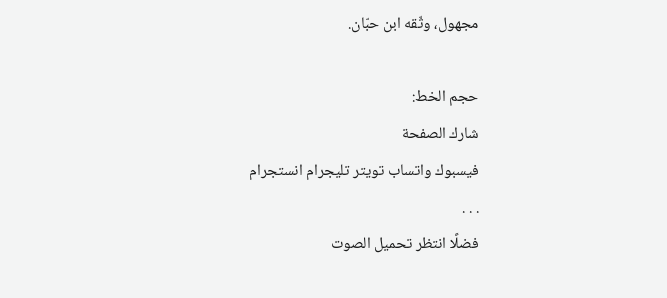مجهول، وثّقه ابن حبّان.

حجم الخط:
شارك الصفحة
فيسبوك واتساب تويتر تليجرام انستجرام
. . .
فضلًا انتظر تحميل الصوت